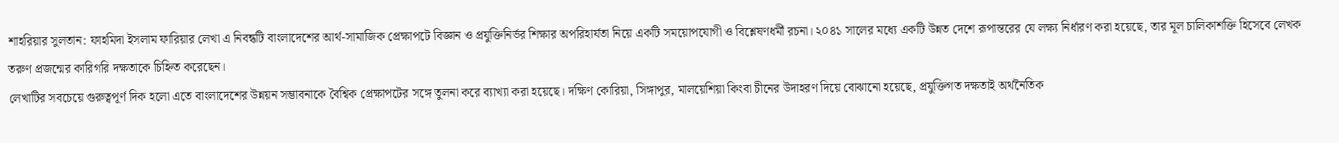শাহরিয়ার সুলতান: ফাহমিদা ইসলাম ফারিয়ার লেখা এ নিবন্ধটি বাংলাদেশের আর্থ-সামাজিক প্রেক্ষাপটে বিজ্ঞান ও প্রযুক্তিনির্ভর শিক্ষার অপরিহার্যতা নিয়ে একটি সময়োপযোগী ও বিশ্লেষণধর্মী রচনা। ২০৪১ সালের মধ্যে একটি উন্নত দেশে রূপান্তরের যে লক্ষ্য নির্ধারণ করা হয়েছে, তার মূল চালিকাশক্তি হিসেবে লেখক তরুণ প্রজন্মের কারিগরি দক্ষতাকে চিহ্নিত করেছেন।
লেখাটির সবচেয়ে গুরুত্বপূর্ণ দিক হলো এতে বাংলাদেশের উন্নয়ন সম্ভাবনাকে বৈশ্বিক প্রেক্ষাপটের সঙ্গে তুলনা করে ব্যাখ্যা করা হয়েছে। দক্ষিণ কোরিয়া, সিঙ্গাপুর, মালয়েশিয়া কিংবা চীনের উদাহরণ দিয়ে বোঝানো হয়েছে, প্রযুক্তিগত দক্ষতাই অর্থনৈতিক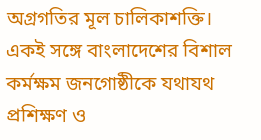অগ্রগতির মূল চালিকাশক্তি। একই সঙ্গে বাংলাদেশের বিশাল কর্মক্ষম জনগোষ্ঠীকে যথাযথ প্রশিক্ষণ ও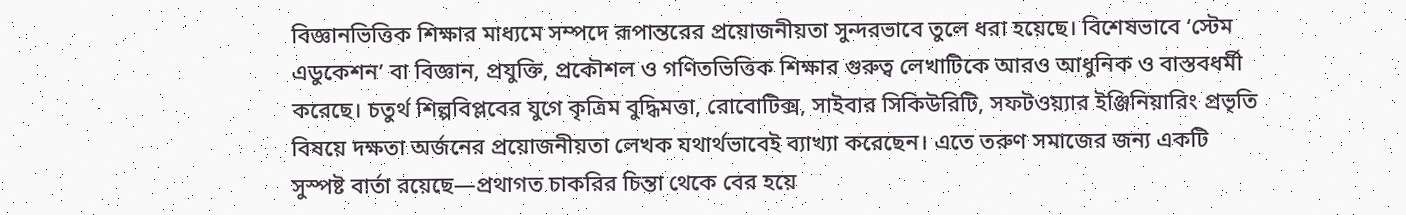বিজ্ঞানভিত্তিক শিক্ষার মাধ্যমে সম্পদে রূপান্তরের প্রয়োজনীয়তা সুন্দরভাবে তুলে ধরা হয়েছে। বিশেষভাবে ‘স্টেম এডুকেশন’ বা বিজ্ঞান, প্রযুক্তি, প্রকৌশল ও গণিতভিত্তিক শিক্ষার গুরুত্ব লেখাটিকে আরও আধুনিক ও বাস্তবধর্মী করেছে। চতুর্থ শিল্পবিপ্লবের যুগে কৃত্রিম বুদ্ধিমত্তা, রোবোটিক্স, সাইবার সিকিউরিটি, সফটওয়্যার ইঞ্জিনিয়ারিং প্রভৃতি বিষয়ে দক্ষতা অর্জনের প্রয়োজনীয়তা লেখক যথার্থভাবেই ব্যাখ্যা করেছেন। এতে তরুণ সমাজের জন্য একটি সুস্পষ্ট বার্তা রয়েছে—প্রথাগত চাকরির চিন্তা থেকে বের হয়ে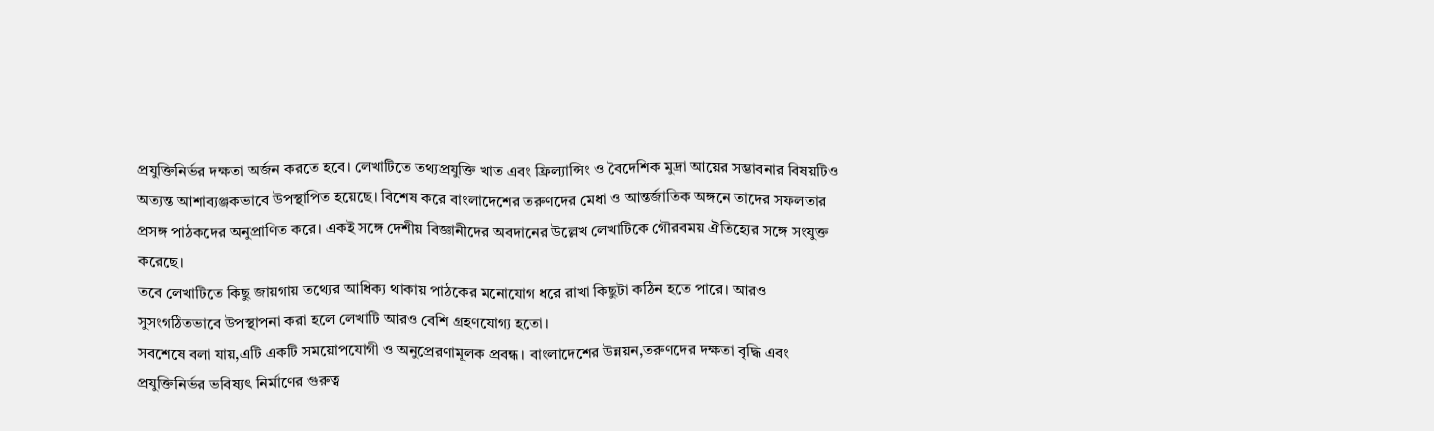প্রযুক্তিনির্ভর দক্ষতা অর্জন করতে হবে। লেখাটিতে তথ্যপ্রযুক্তি খাত এবং ফ্রিল্যান্সিং ও বৈদেশিক মুদ্রা আয়ের সম্ভাবনার বিষয়টিও অত্যন্ত আশাব্যঞ্জকভাবে উপস্থাপিত হয়েছে। বিশেষ করে বাংলাদেশের তরুণদের মেধা ও আন্তর্জাতিক অঙ্গনে তাদের সফলতার প্রসঙ্গ পাঠকদের অনুপ্রাণিত করে। একই সঙ্গে দেশীয় বিজ্ঞানীদের অবদানের উল্লেখ লেখাটিকে গৌরবময় ঐতিহ্যের সঙ্গে সংযুক্ত করেছে।
তবে লেখাটিতে কিছু জায়গায় তথ্যের আধিক্য থাকায় পাঠকের মনোযোগ ধরে রাখা কিছুটা কঠিন হতে পারে। আরও সুসংগঠিতভাবে উপস্থাপনা করা হলে লেখাটি আরও বেশি গ্রহণযোগ্য হতো।
সবশেষে বলা যায়,এটি একটি সময়োপযোগী ও অনুপ্রেরণামূলক প্রবন্ধ। বাংলাদেশের উন্নয়ন,তরুণদের দক্ষতা বৃদ্ধি এবং প্রযুক্তিনির্ভর ভবিষ্যৎ নির্মাণের গুরুত্ব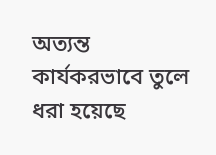অত্যন্ত কার্যকরভাবে তুলে ধরা হয়েছে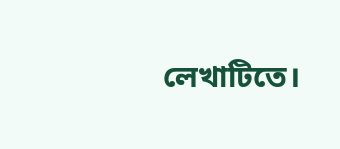লেখাটিতে।